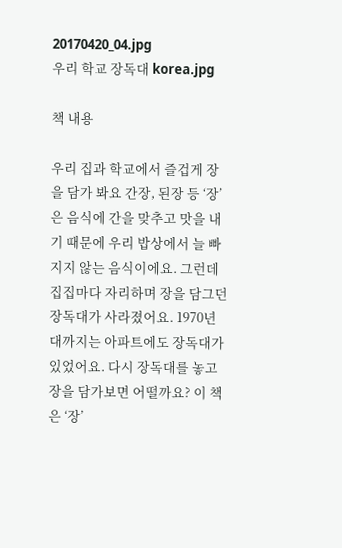20170420_04.jpg
우리 학교 장독대 korea.jpg

책 내용

우리 집과 학교에서 즐겁게 장을 담가 봐요 간장, 된장 등 ‘장’은 음식에 간을 맞추고 맛을 내기 때문에 우리 밥상에서 늘 빠지지 않는 음식이에요. 그런데 집집마다 자리하며 장을 담그던 장독대가 사라졌어요. 1970년대까지는 아파트에도 장독대가 있었어요. 다시 장독대를 놓고 장을 담가보면 어떨까요? 이 책은 ‘장’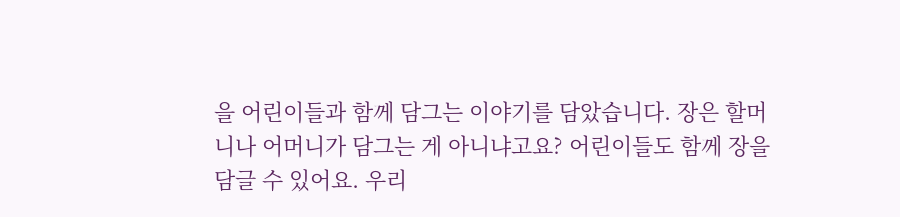을 어린이들과 함께 담그는 이야기를 담았습니다. 장은 할머니나 어머니가 담그는 게 아니냐고요? 어린이들도 함께 장을 담글 수 있어요. 우리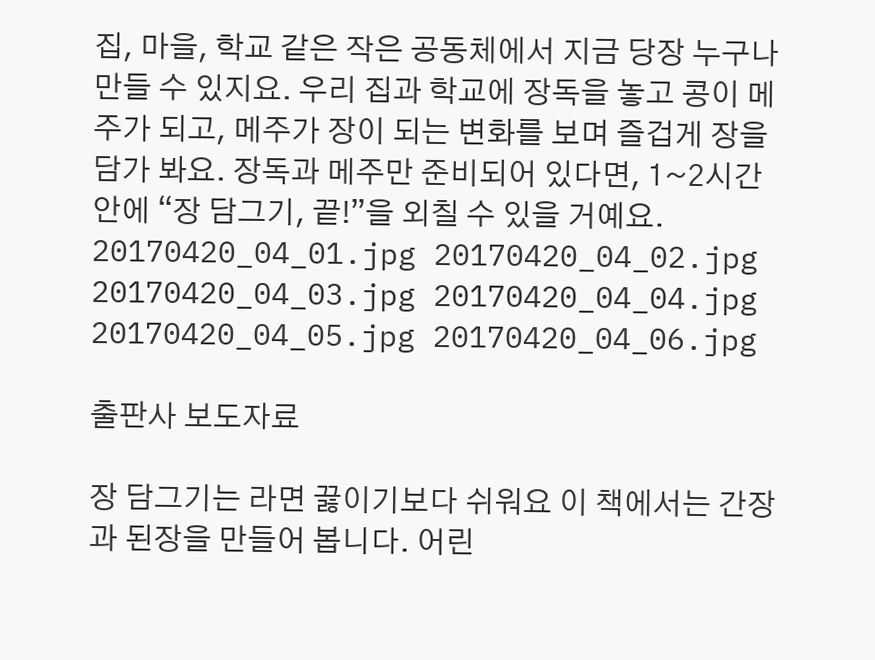집, 마을, 학교 같은 작은 공동체에서 지금 당장 누구나 만들 수 있지요. 우리 집과 학교에 장독을 놓고 콩이 메주가 되고, 메주가 장이 되는 변화를 보며 즐겁게 장을 담가 봐요. 장독과 메주만 준비되어 있다면, 1~2시간 안에 “장 담그기, 끝!”을 외칠 수 있을 거예요. 20170420_04_01.jpg 20170420_04_02.jpg 20170420_04_03.jpg 20170420_04_04.jpg 20170420_04_05.jpg 20170420_04_06.jpg

출판사 보도자료

장 담그기는 라면 끓이기보다 쉬워요 이 책에서는 간장과 된장을 만들어 봅니다. 어린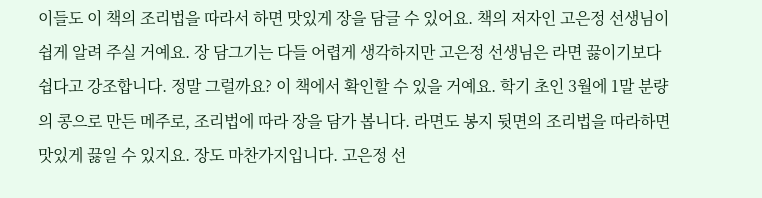이들도 이 책의 조리법을 따라서 하면 맛있게 장을 담글 수 있어요. 책의 저자인 고은정 선생님이 쉽게 알려 주실 거예요. 장 담그기는 다들 어렵게 생각하지만 고은정 선생님은 라면 끓이기보다 쉽다고 강조합니다. 정말 그럴까요? 이 책에서 확인할 수 있을 거예요. 학기 초인 3월에 1말 분량의 콩으로 만든 메주로, 조리법에 따라 장을 담가 봅니다. 라면도 봉지 뒷면의 조리법을 따라하면 맛있게 끓일 수 있지요. 장도 마찬가지입니다. 고은정 선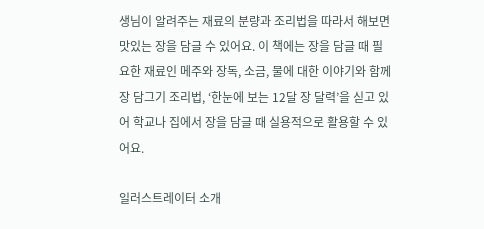생님이 알려주는 재료의 분량과 조리법을 따라서 해보면 맛있는 장을 담글 수 있어요. 이 책에는 장을 담글 때 필요한 재료인 메주와 장독, 소금, 물에 대한 이야기와 함께 장 담그기 조리법, ‘한눈에 보는 12달 장 달력’을 싣고 있어 학교나 집에서 장을 담글 때 실용적으로 활용할 수 있어요.

일러스트레이터 소개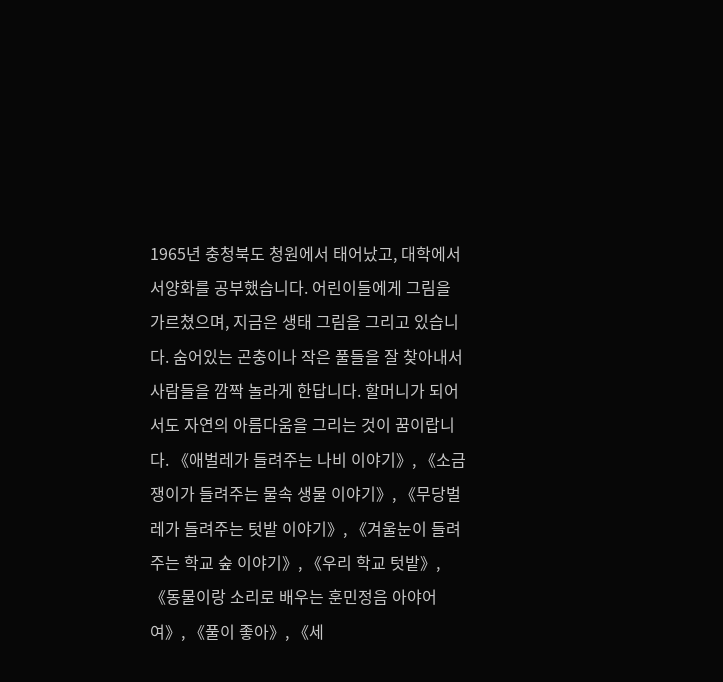1965년 충청북도 청원에서 태어났고, 대학에서 서양화를 공부했습니다. 어린이들에게 그림을 가르쳤으며, 지금은 생태 그림을 그리고 있습니다. 숨어있는 곤충이나 작은 풀들을 잘 찾아내서 사람들을 깜짝 놀라게 한답니다. 할머니가 되어서도 자연의 아름다움을 그리는 것이 꿈이랍니다. 《애벌레가 들려주는 나비 이야기》, 《소금쟁이가 들려주는 물속 생물 이야기》, 《무당벌레가 들려주는 텃밭 이야기》, 《겨울눈이 들려주는 학교 숲 이야기》, 《우리 학교 텃밭》, 《동물이랑 소리로 배우는 훈민정음 아야어여》, 《풀이 좋아》, 《세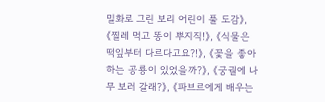밀화로 그린 보리 어린이 풀 도감》, 《찔레 먹고 똥이 뿌지직!》, 《식물은 떡잎부터 다르다고요?!》, 《꽃을 좋아하는 공룡이 있었을까?》, 《궁궐에 나무 보러 갈래?》, 《파브르에게 배우는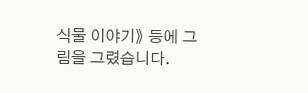식물 이야기》 등에 그림을 그렸습니다.